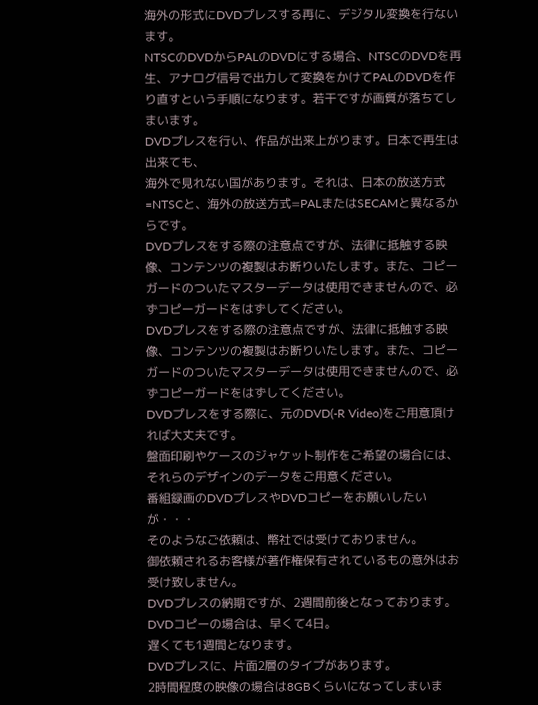海外の形式にDVDプレスする再に、デジタル変換を行ないます。
NTSCのDVDからPALのDVDにする場合、NTSCのDVDを再生、アナログ信号で出力して変換をかけてPALのDVDを作り直すという手順になります。若干ですが画質が落ちてしまいます。
DVDプレスを行い、作品が出来上がります。日本で再生は出来ても、
海外で見れない国があります。それは、日本の放送方式=NTSCと、海外の放送方式=PALまたはSECAMと異なるからです。
DVDプレスをする際の注意点ですが、法律に抵触する映像、コンテンツの複製はお断りいたします。また、コピーガードのついたマスターデータは使用できませんので、必ずコピーガードをはずしてください。
DVDプレスをする際の注意点ですが、法律に抵触する映像、コンテンツの複製はお断りいたします。また、コピーガードのついたマスターデータは使用できませんので、必ずコピーガードをはずしてください。
DVDプレスをする際に、元のDVD(-R Video)をご用意頂ければ大丈夫です。
盤面印刷やケースのジャケット制作をご希望の場合には、それらのデザインのデータをご用意ください。
番組録画のDVDプレスやDVDコピーをお願いしたいが・・・
そのようなご依頼は、幣社では受けておりません。
御依頼されるお客様が著作権保有されているもの意外はお受け致しません。
DVDプレスの納期ですが、2週間前後となっております。
DVDコピーの場合は、早くて4日。
遅くても1週間となります。
DVDプレスに、片面2層のタイプがあります。
2時間程度の映像の場合は8GBくらいになってしまいま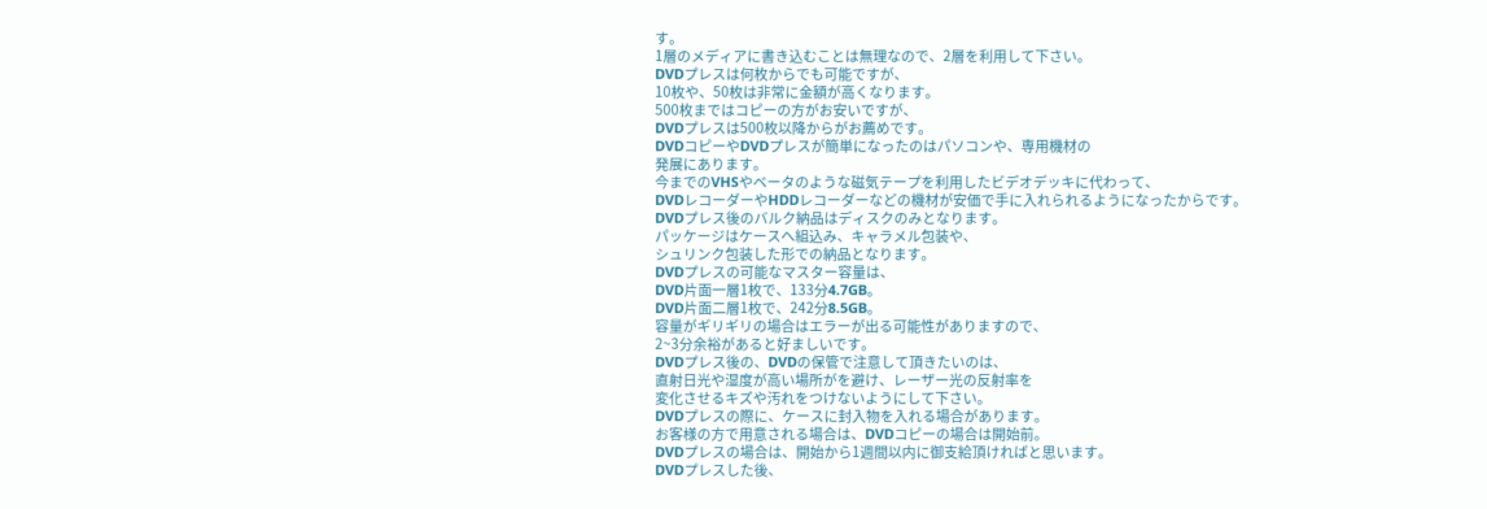す。
1層のメディアに書き込むことは無理なので、2層を利用して下さい。
DVDプレスは何枚からでも可能ですが、
10枚や、50枚は非常に金額が高くなります。
500枚まではコピーの方がお安いですが、
DVDプレスは500枚以降からがお薦めです。
DVDコピーやDVDプレスが簡単になったのはパソコンや、専用機材の
発展にあります。
今までのVHSやベータのような磁気テープを利用したビデオデッキに代わって、
DVDレコーダーやHDDレコーダーなどの機材が安価で手に入れられるようになったからです。
DVDプレス後のバルク納品はディスクのみとなります。
パッケージはケースへ組込み、キャラメル包装や、
シュリンク包装した形での納品となります。
DVDプレスの可能なマスター容量は、
DVD片面一層1枚で、133分4.7GB。
DVD片面二層1枚で、242分8.5GB。
容量がギリギリの場合はエラーが出る可能性がありますので、
2~3分余裕があると好ましいです。
DVDプレス後の、DVDの保管で注意して頂きたいのは、
直射日光や湿度が高い場所がを避け、レーザー光の反射率を
変化させるキズや汚れをつけないようにして下さい。
DVDプレスの際に、ケースに封入物を入れる場合があります。
お客様の方で用意される場合は、DVDコピーの場合は開始前。
DVDプレスの場合は、開始から1週間以内に御支給頂ければと思います。
DVDプレスした後、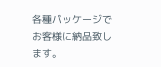各種パッケージでお客様に納品致します。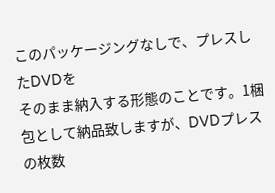このパッケージングなしで、プレスしたDVDを
そのまま納入する形態のことです。1梱包として納品致しますが、DVDプレスの枚数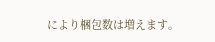により梱包数は増えます。